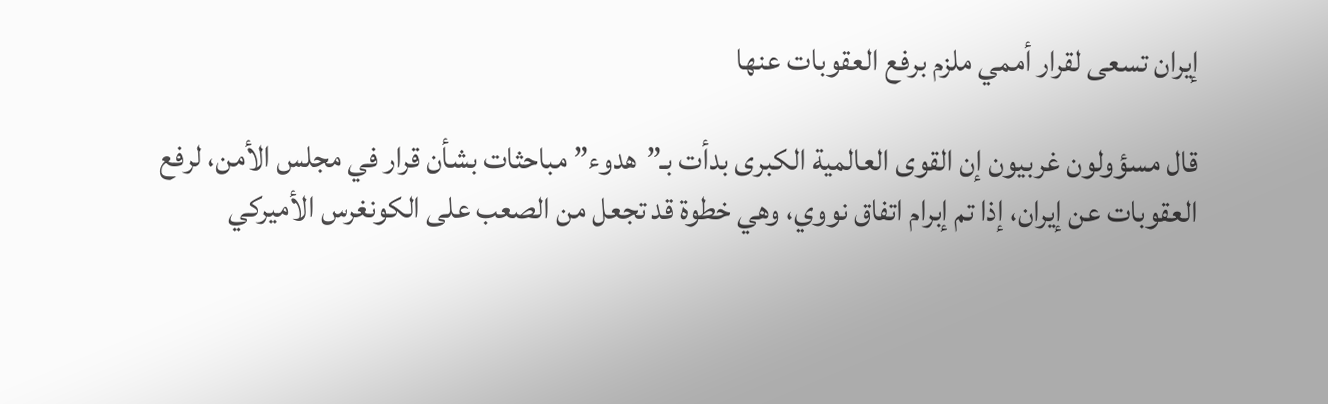إيران تسعى لقرار أممي ملزم برفع العقوبات عنها

قال مسؤولون غربيون إن القوى العالمية الكبرى بدأت بـ”هدوء” مباحثات بشأن قرار في مجلس الأمن، لرفع العقوبات عن إيران، إذا تم إبرام اتفاق نووي، وهي خطوة قد تجعل من الصعب على الكونغرس الأميركي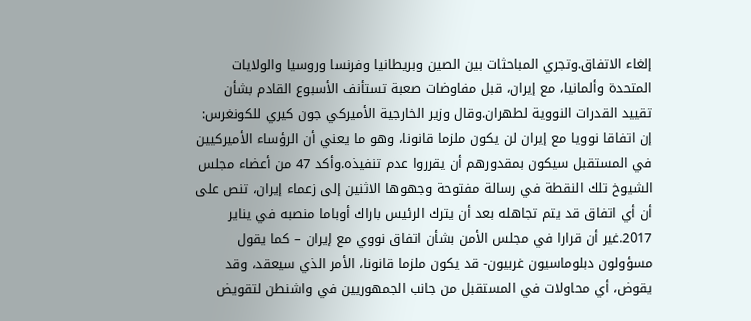إلغاء الاتفاق.وتجري المباحثات بين الصين وبريطانيا وفرنسا وروسيا والولايات المتحدة وألمانيا، مع إيران، قبل مفاوضات صعبة تستأنف الأسبوع القادم بشأن تقييد القدرات النووية لطهران.وقال وزير الخارجية الأميركي جون كيري للكونغرس: إن اتفاقا نوويا مع إيران لن يكون ملزما قانونا، وهو ما يعني أن الرؤساء الأميركيين في المستقبل سيكون بمقدورهم أن يقرروا عدم تنفيذه.وأكد 47 من أعضاء مجلس الشيوخ تلك النقطة في رسالة مفتوحة وجهوها الاثنين إلى زعماء إيران، تنص على أن أي اتفاق قد يتم تجاهله بعد أن يترك الرئيس باراك أوباما منصبه في يناير 2017.غير أن قرارا في مجلس الأمن بشأن اتفاق نووي مع إيران – كما يقول مسؤولون دبلوماسيون غربيون- قد يكون ملزما قانونا، الأمر الذي سيعقد، وقد يقوض، أي محاولات في المستقبل من جانب الجمهوريين في واشنطن لتقويض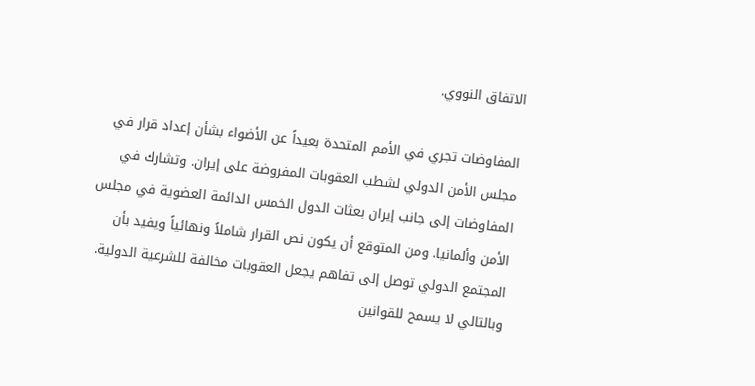الاتفاق النووي.

المفاوضات تجري في الأمم المتحدة بعيداً عن الأضواء بشأن إعداد قرار في مجلس الأمن الدولي لشطب العقوبات المفروضة على إيران. وتشارك في المفاوضات إلى جانب إيران بعثات الدول الخمس الدائمة العضوية في مجلس الأمن وألمانيا. ومن المتوقع أن يكون نص القرار شاملاً ونهائياً ويفيد بأن المجتمع الدولي توصل إلى تفاهم يجعل العقوبات مخالفة للشرعية الدولية. وبالتالي لا يسمح للقوانين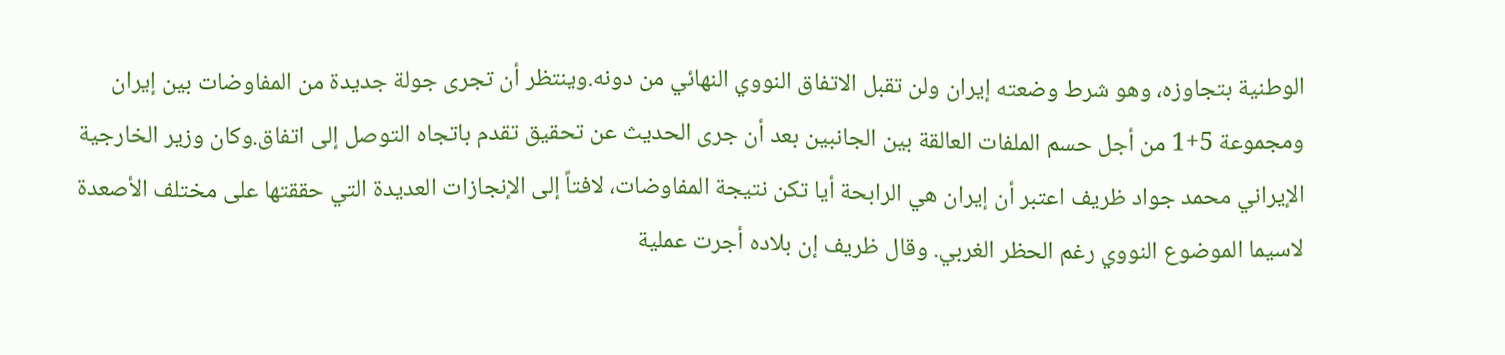الوطنية بتجاوزه، وهو شرط وضعته إيران ولن تقبل الاتفاق النووي النهائي من دونه.وينتظر أن تجرى جولة جديدة من المفاوضات بين إيران ومجموعة 5+1 من أجل حسم الملفات العالقة بين الجانبين بعد أن جرى الحديث عن تحقيق تقدم باتجاه التوصل إلى اتفاق.وكان وزير الخارجية الإيراني محمد جواد ظريف اعتبر أن إيران هي الرابحة أيا تكن نتيجة المفاوضات، لافتاً إلى الإنجازات العديدة التي حققتها على مختلف الأصعدة لاسيما الموضوع النووي رغم الحظر الغربي. وقال ظريف إن بلاده أجرت عملية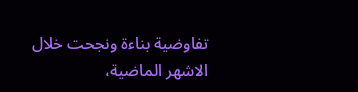تفاوضية بناءة ونجحت خلال الاشهر الماضية،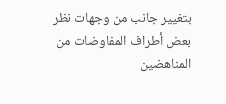بتغيير جانب من وجهات نظر بعض أطراف المفاوضات من المناهضين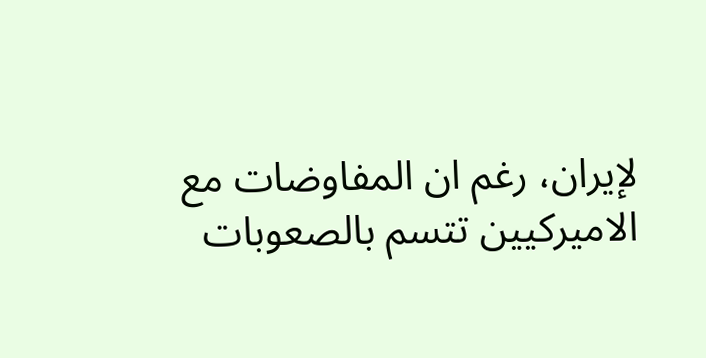لإيران، رغم ان المفاوضات مع الاميركيين تتسم بالصعوبات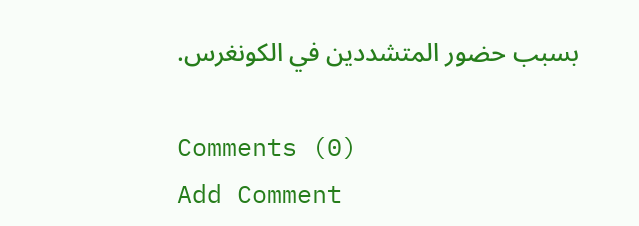بسبب حضور المتشددين في الكونغرس.

Comments (0)
Add Comment